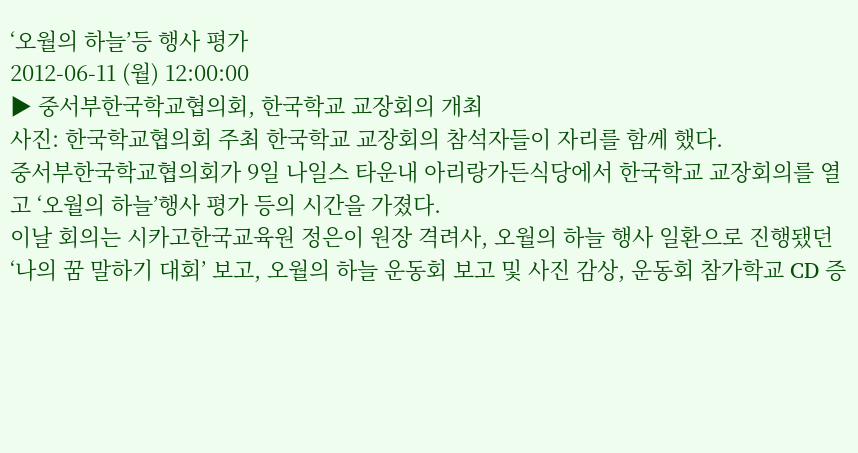‘오월의 하늘’등 행사 평가
2012-06-11 (월) 12:00:00
▶ 중서부한국학교협의회, 한국학교 교장회의 개최
사진: 한국학교협의회 주최 한국학교 교장회의 참석자들이 자리를 함께 했다.
중서부한국학교협의회가 9일 나일스 타운내 아리랑가든식당에서 한국학교 교장회의를 열고 ‘오월의 하늘’행사 평가 등의 시간을 가졌다.
이날 회의는 시카고한국교육원 정은이 원장 격려사, 오월의 하늘 행사 일환으로 진행됐던 ‘나의 꿈 말하기 대회’ 보고, 오월의 하늘 운동회 보고 및 사진 감상, 운동회 참가학교 CD 증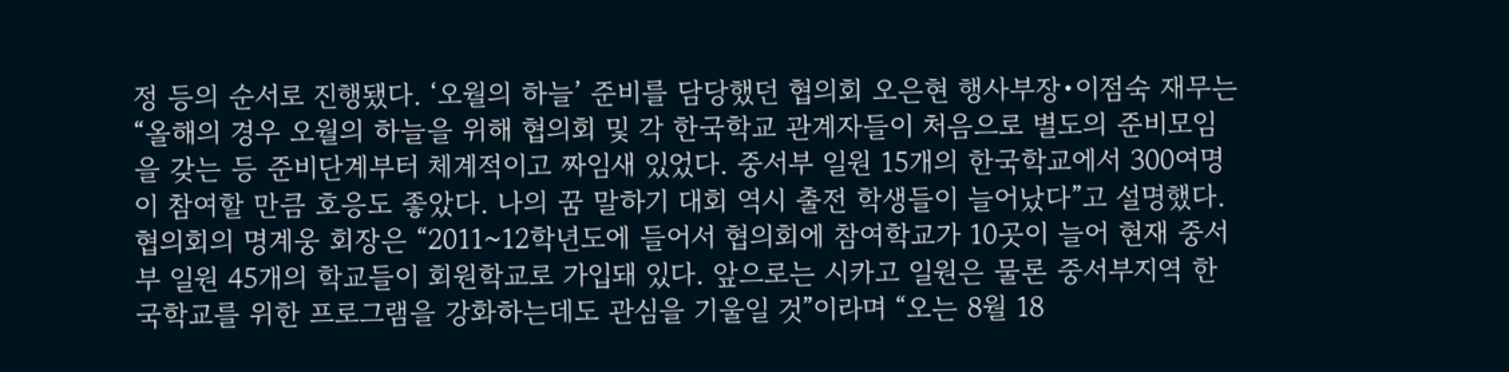정 등의 순서로 진행됐다. ‘오월의 하늘’ 준비를 담당했던 협의회 오은현 행사부장•이점숙 재무는 “올해의 경우 오월의 하늘을 위해 협의회 및 각 한국학교 관계자들이 처음으로 별도의 준비모임을 갖는 등 준비단계부터 체계적이고 짜임새 있었다. 중서부 일원 15개의 한국학교에서 300여명이 참여할 만큼 호응도 좋았다. 나의 꿈 말하기 대회 역시 출전 학생들이 늘어났다”고 설명했다.
협의회의 명계웅 회장은 “2011~12학년도에 들어서 협의회에 참여학교가 10곳이 늘어 현재 중서부 일원 45개의 학교들이 회원학교로 가입돼 있다. 앞으로는 시카고 일원은 물론 중서부지역 한국학교를 위한 프로그램을 강화하는데도 관심을 기울일 것”이라며 “오는 8월 18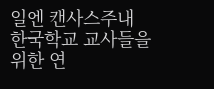일엔 캔사스주내 한국학교 교사들을 위한 연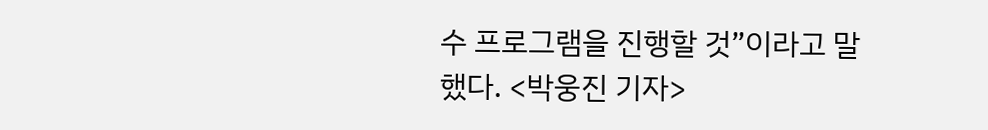수 프로그램을 진행할 것”이라고 말했다. <박웅진 기자>